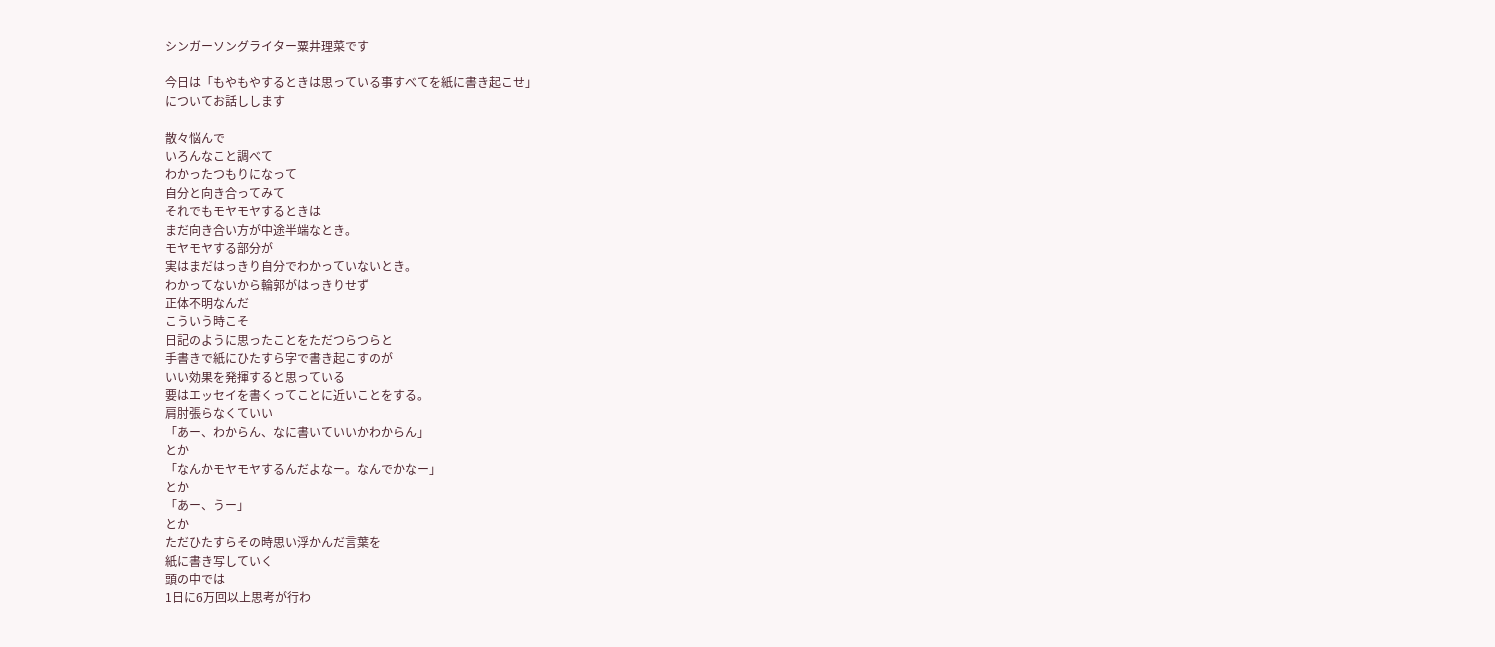シンガーソングライター粟井理菜です

今日は「もやもやするときは思っている事すべてを紙に書き起こせ」
についてお話しします

散々悩んで
いろんなこと調べて
わかったつもりになって
自分と向き合ってみて
それでもモヤモヤするときは
まだ向き合い方が中途半端なとき。
モヤモヤする部分が
実はまだはっきり自分でわかっていないとき。
わかってないから輪郭がはっきりせず
正体不明なんだ
こういう時こそ
日記のように思ったことをただつらつらと
手書きで紙にひたすら字で書き起こすのが
いい効果を発揮すると思っている
要はエッセイを書くってことに近いことをする。
肩肘張らなくていい
「あー、わからん、なに書いていいかわからん」
とか
「なんかモヤモヤするんだよなー。なんでかなー」
とか
「あー、うー」
とか
ただひたすらその時思い浮かんだ言葉を
紙に書き写していく
頭の中では
1日に6万回以上思考が行わ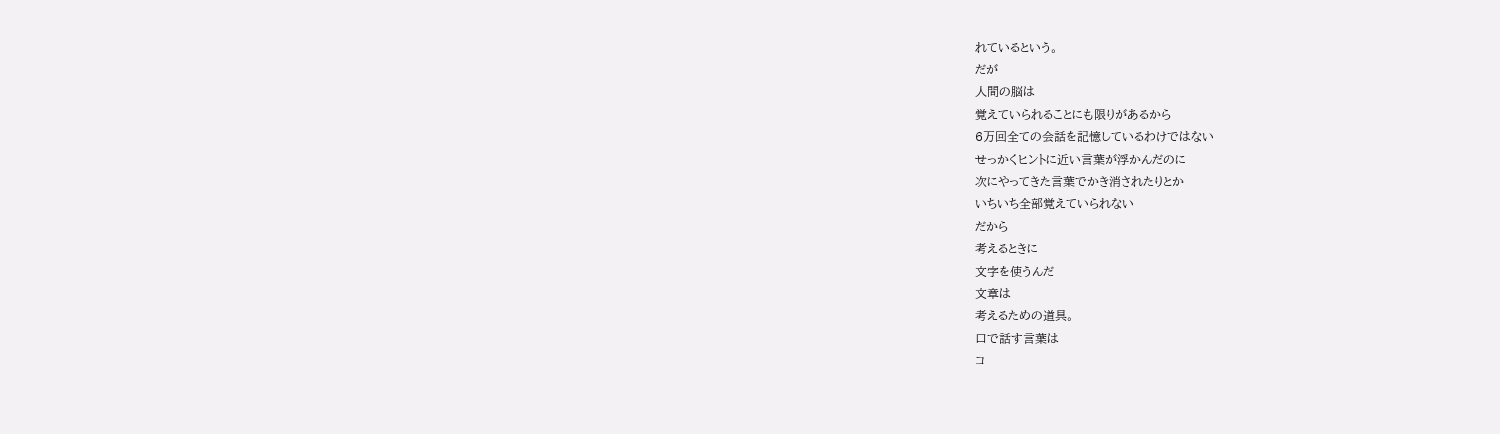れているという。
だが
人間の脳は
覚えていられることにも限りがあるから
6万回全ての会話を記憶しているわけではない
せっかくヒントに近い言葉が浮かんだのに
次にやってきた言葉でかき消されたりとか
いちいち全部覚えていられない
だから
考えるときに
文字を使うんだ
文章は
考えるための道具。
口で話す言葉は
コ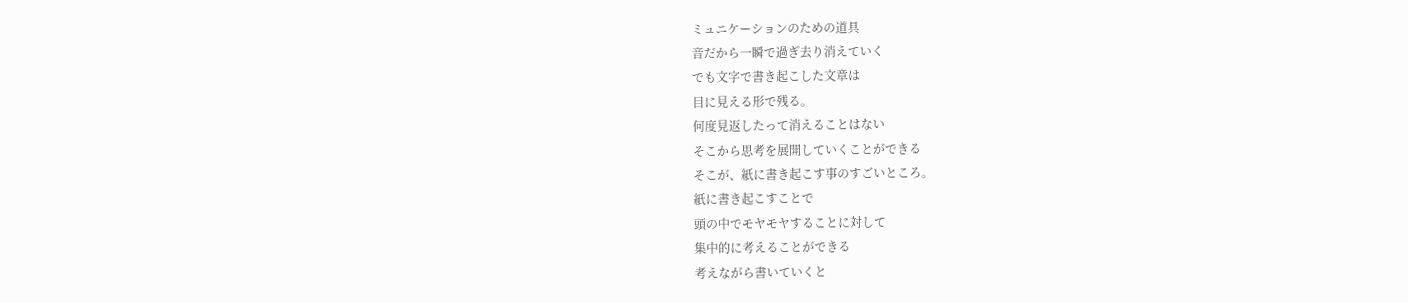ミュニケーションのための道具
音だから一瞬で過ぎ去り消えていく
でも文字で書き起こした文章は
目に見える形で残る。
何度見返したって消えることはない
そこから思考を展開していくことができる
そこが、紙に書き起こす事のすごいところ。
紙に書き起こすことで
頭の中でモヤモヤすることに対して
集中的に考えることができる
考えながら書いていくと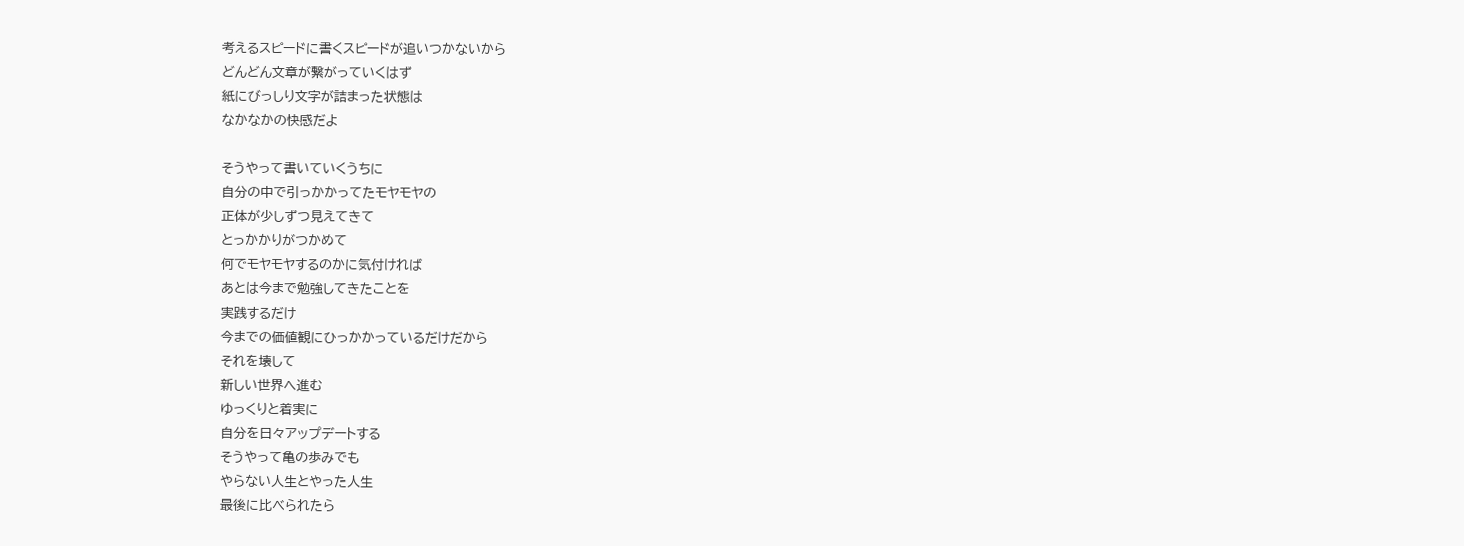考えるスピードに書くスピードが追いつかないから
どんどん文章が繋がっていくはず
紙にびっしり文字が詰まった状態は
なかなかの快感だよ

そうやって書いていくうちに
自分の中で引っかかってたモヤモヤの
正体が少しずつ見えてきて
とっかかりがつかめて
何でモヤモヤするのかに気付ければ
あとは今まで勉強してきたことを
実践するだけ
今までの価値観にひっかかっているだけだから
それを壊して
新しい世界へ進む
ゆっくりと着実に
自分を日々アップデートする
そうやって亀の歩みでも
やらない人生とやった人生
最後に比べられたら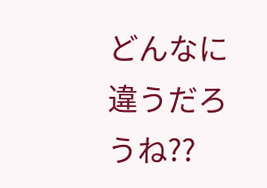どんなに違うだろうね??